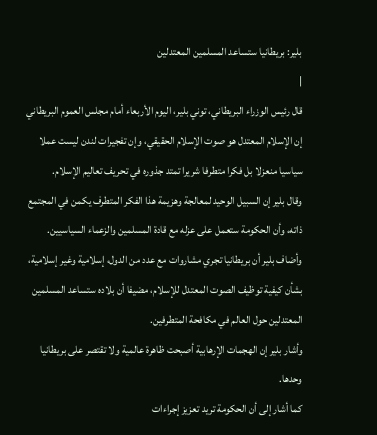بلير: بريطانيا ستساعد المسلمين المعتدلين
|
قال رئيس الوزراء البريطاني، توني بلير، اليوم الأربعاء أمام مجلس العموم البريطاني إن الإسلام المعتدل هو صوت الإسلام الحقيقي، وإن تفجيرات لندن ليست عملا سياسيا منعزلا بل فكرا متطرفا شريرا تمتد جذوره في تحريف تعاليم الإسلام.
وقال بلير إن السبيل الوحيد لمعالجة وهزيمة هذا الفكر المتطرف يكمن في المجتمع ذاته، وأن الحكومة ستعمل على عزله مع قادة المسلمين والزعماء السياسيين.
وأضاف بلير أن بريطانيا تجري مشاروات مع عدد من الدول، إسلامية وغير إسلامية، بشأن كيفية توظيف الصوت المعتدل للإسلام، مضيفا أن بلاده ستساعد المسلمين المعتدلين حول العالم في مكافحة المتطرفين.
وأشار بلير إن الهجمات الإرهابية أصبحت ظاهرة عالمية ولا تقتصر على بريطانيا وحدها.
كما أشار إلى أن الحكومة تريد تعزيز إجراءات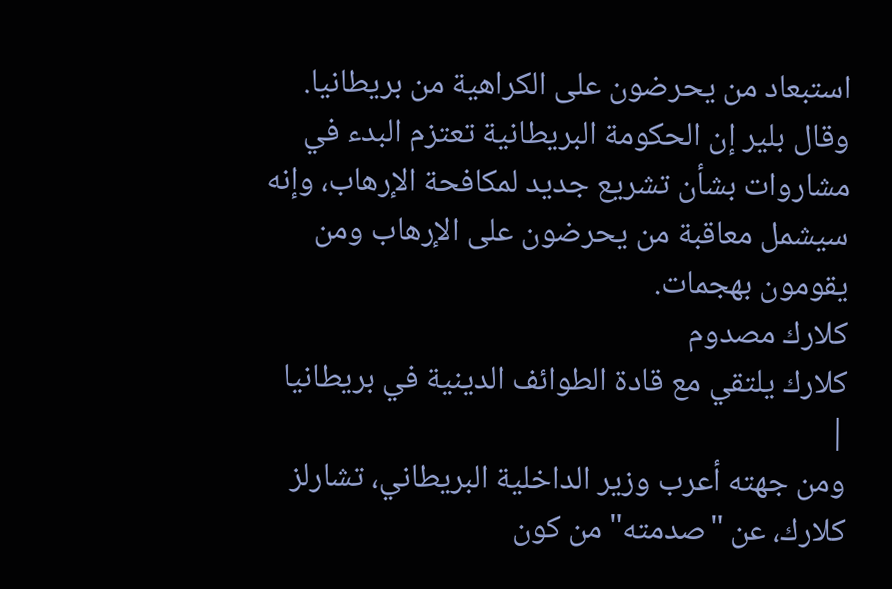استبعاد من يحرضون على الكراهية من بريطانيا.
وقال بلير إن الحكومة البريطانية تعتزم البدء في مشاروات بشأن تشريع جديد لمكافحة الإرهاب، وإنه سيشمل معاقبة من يحرضون على الإرهاب ومن يقومون بهجمات.
كلارك مصدوم
كلارك يلتقي مع قادة الطوائف الدينية في بريطانيا
|
ومن جهته أعرب وزير الداخلية البريطاني، تشارلز كلارك، عن "صدمته" من كون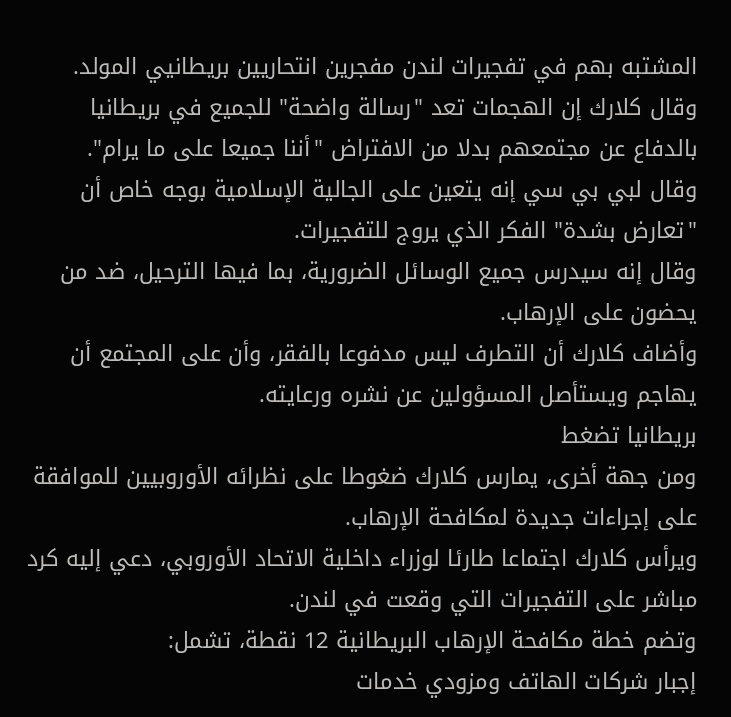المشتبه بهم في تفجيرات لندن مفجرين انتحاريين بريطانيي المولد.
وقال كلارك إن الهجمات تعد "رسالة واضحة" للجميع في بريطانيا بالدفاع عن مجتمعهم بدلا من الافتراض "أننا جميعا على ما يرام".
وقال لبي بي سي إنه يتعين على الجالية الإسلامية بوجه خاص أن "تعارض بشدة" الفكر الذي يروج للتفجيرات.
وقال إنه سيدرس جميع الوسائل الضرورية، بما فيها الترحيل، ضد من يحضون على الإرهاب.
وأضاف كلارك أن التطرف ليس مدفوعا بالفقر، وأن على المجتمع أن يهاجم ويستأصل المسؤولين عن نشره ورعايته.
بريطانيا تضغط
ومن جهة أخرى، يمارس كلارك ضغوطا على نظرائه الأوروبيين للموافقة على إجراءات جديدة لمكافحة الإرهاب.
ويرأس كلارك اجتماعا طارئا لوزراء داخلية الاتحاد الأوروبي، دعي إليه كرد مباشر على التفجيرات التي وقعت في لندن.
وتضم خطة مكافحة الإرهاب البريطانية 12 نقطة، تشمل:
إجبار شركات الهاتف ومزودي خدمات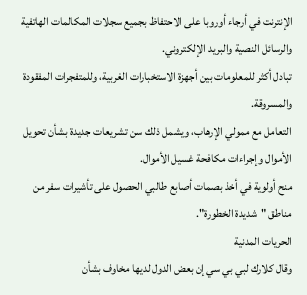الإنترنت في أرجاء أوروبا على الاحتفاظ بجميع سجلات المكالمات الهاتفية والرسائل النصية والبريد الإلكتروني.
تبادل أكثر للمعلومات بين أجهزة الاستخبارات الغربية، وللمتفجرات المفقودة والمسروقة.
التعامل مع ممولي الإرهاب، ويشمل ذلك سن تشريعات جديدة بشأن تحويل الأموال وإجراءات مكافحة غسيل الأموال.
منح أولوية في أخذ بصمات أصابع طالبي الحصول على تأشيرات سفر من مناطق "شديدة الخطورة".
الحريات المدنية
وقال كلارك لبي بي سي إن بعض الدول لديها مخاوف بشأن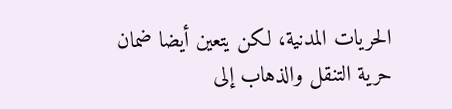الحريات المدنية، لكن يتعين أيضا ضمان حرية التنقل والذهاب إلى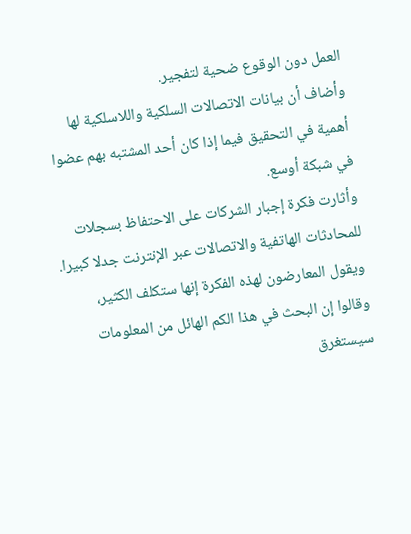العمل دون الوقوع ضحية لتفجير.
وأضاف أن بيانات الاتصالات السلكية واللاسلكية لها أهمية في التحقيق فيما إذا كان أحد المشتبه بهم عضوا في شبكة أوسع.
وأثارت فكرة إجبار الشركات على الاحتفاظ بسجلات للمحادثات الهاتفية والاتصالات عبر الإنترنت جدلا كبيرا.
ويقول المعارضون لهذه الفكرة إنها ستكلف الكثير، وقالوا إن البحث في هذا الكم الهائل من المعلومات سيستغرق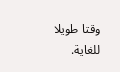وقتا طويلا للغاية.